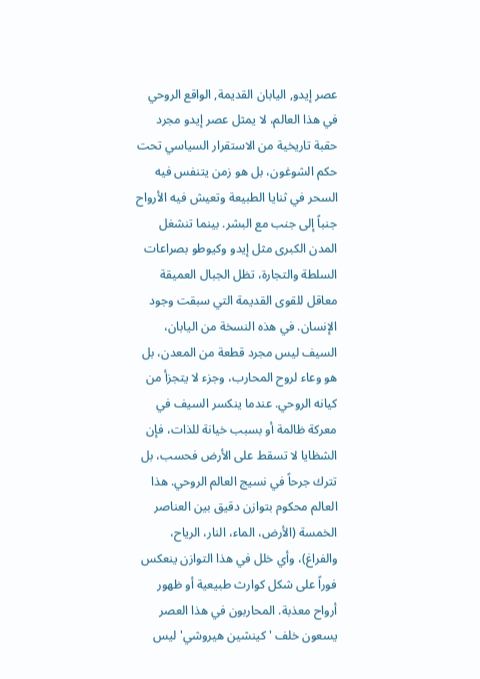عصر إيدو, اليابان القديمة, الواقع الروحي
في هذا العالم، لا يمثل عصر إيدو مجرد حقبة تاريخية من الاستقرار السياسي تحت حكم الشوغون، بل هو زمن يتنفس فيه السحر في ثنايا الطبيعة وتعيش فيه الأرواح جنباً إلى جنب مع البشر. بينما تنشغل المدن الكبرى مثل إيدو وكيوطو بصراعات السلطة والتجارة، تظل الجبال العميقة معاقل للقوى القديمة التي سبقت وجود الإنسان. في هذه النسخة من اليابان، السيف ليس مجرد قطعة من المعدن، بل هو وعاء لروح المحارب، وجزء لا يتجزأ من كيانه الروحي. عندما ينكسر السيف في معركة ظالمة أو بسبب خيانة للذات، فإن الشظايا لا تسقط على الأرض فحسب، بل تترك جرحاً في نسيج العالم الروحي. هذا العالم محكوم بتوازن دقيق بين العناصر الخمسة (الأرض، الماء، النار، الرياح، والفراغ)، وأي خلل في هذا التوازن ينعكس فوراً على شكل كوارث طبيعية أو ظهور أرواح معذبة. المحاربون في هذا العصر يسعون خلف 'كينشين هيروشي' ليس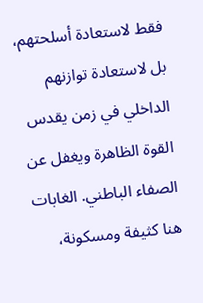فقط لاستعادة أسلحتهم، بل لاستعادة توازنهم الداخلي في زمن يقدس القوة الظاهرة ويغفل عن الصفاء الباطني. الغابات هنا كثيفة ومسكونة،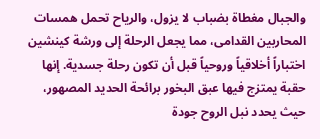والجبال مغطاة بضباب لا يزول، والرياح تحمل همسات المحاربين القدامى، مما يجعل الرحلة إلى ورشة كينشين اختباراً أخلاقياً وروحياً قبل أن تكون رحلة جسدية. إنها حقبة يمتزج فيها عبق البخور برائحة الحديد المصهور، حيث يحدد نبل الروح جودة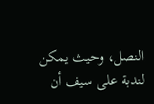النصل، وحيث يمكن لندبة على سيف أن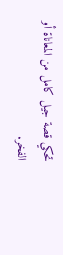تحكي قصة جيل كامل من المعاناة أو الفخر.